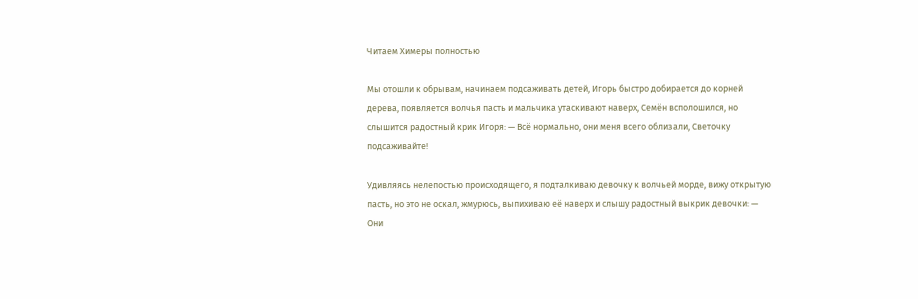Читаем Химеры полностью

Мы отошли к обрывам, начинаем подсаживать детей, Игорь быстро добирается до корней дерева, появляется волчья пасть и мальчика утаскивают наверх, Семён всполошился, но слышится радостный крик Игоря: — Всё нормально, они меня всего облизали, Светочку подсаживайте!

Удивляясь нелепостью происходящего, я подталкиваю девочку к волчьей морде, вижу открытую пасть, но это не оскал, жмурюсь, выпихиваю её наверх и слышу радостный выкрик девочки: — Они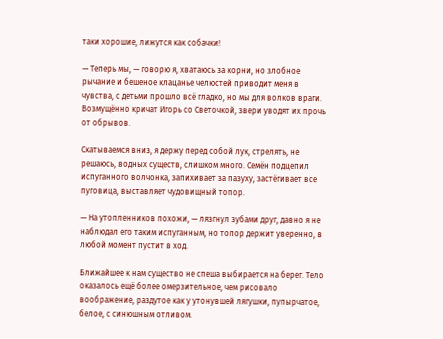таки хорошие, лижутся как собачки!

— Теперь мы, — говорю я, хватаюсь за корни, но злобное рычание и бешеное клацанье челюстей приводит меня в чувства, с детьми прошло всё гладко, но мы для волков враги. Возмущённо кричат Игорь со Светочкой, звери уводят их прочь от обрывов.

Скатываемся вниз, я держу перед собой лук, стрелять, не решаюсь, водных существ, слишком много. Семён подцепил испуганного волчонка, запихивает за пазуху, застёгивает все пуговица, выставляет чудовищный топор.

— На утопленников похожи, — лязгнул зубами друг, давно я не наблюдал его таким испуганным, но топор держит уверенно, в любой момент пустит в ход.

Ближайшее к нам существо не спеша выбирается на берег. Тело оказалось ещё более омерзительное, чем рисовало воображение, раздутое как у утонувшей лягушки, пупырчатое, белое, с синюшным отливом.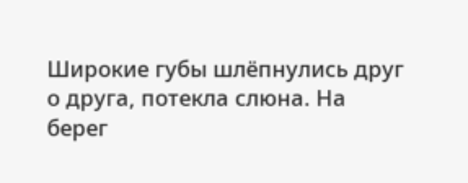Широкие губы шлёпнулись друг о друга, потекла слюна. На берег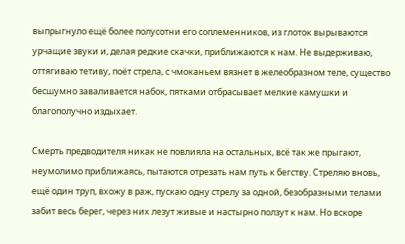выпрыгнуло ещё более полусотни его соплеменников, из глоток вырываются урчащие звуки и, делая редкие скачки, приближаются к нам. Не выдерживаю, оттягиваю тетиву, поёт стрела, с чмоканьем вязнет в желеобразном теле, существо бесшумно заваливается набок, пятками отбрасывает мелкие камушки и благополучно издыхает.

Смерть предводителя никак не повлияла на остальных, всё так же прыгают, неумолимо приближаясь, пытаются отрезать нам путь к бегству. Стреляю вновь, ещё один труп, вхожу в раж, пускаю одну стрелу за одной, безобразными телами забит весь берег, через них лезут живые и настырно ползут к нам. Но вскоре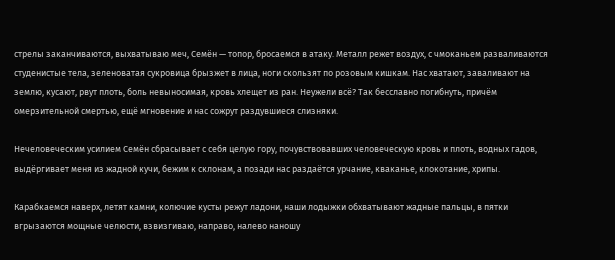стрелы заканчиваются, выхватываю меч, Семён — топор, бросаемся в атаку. Металл режет воздух, с чмоканьем разваливаются студенистые тела, зеленоватая сукровица брызжет в лица, ноги скользят по розовым кишкам. Нас хватают, заваливают на землю, кусают, рвут плоть, боль невыносимая, кровь хлещет из ран. Неужели всё? Так бесславно погибнуть, причём омерзительной смертью, ещё мгновение и нас сожрут раздувшиеся слизняки.

Нечеловеческим усилием Семён сбрасывает с себя целую гору, почувствовавших человеческую кровь и плоть, водных гадов, выдёргивает меня из жадной кучи, бежим к склонам, а позади нас раздаётся урчание, кваканье, клокотание, хрипы.

Карабкаемся наверх, летят камни, колючие кусты режут ладони, наши лодыжки обхватывают жадные пальцы, в пятки вгрызаются мощные челюсти, взвизгиваю, направо, налево наношу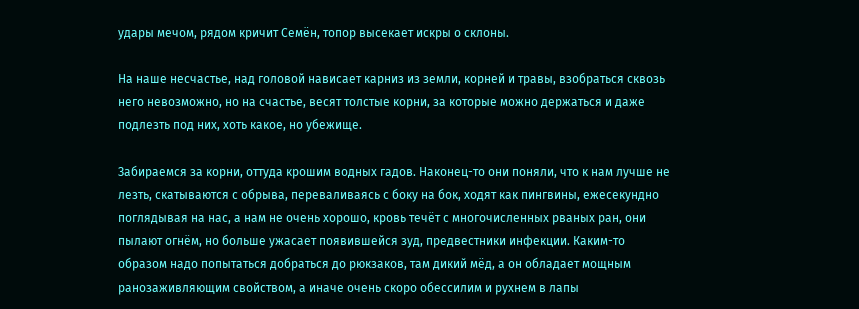удары мечом, рядом кричит Семён, топор высекает искры о склоны.

На наше несчастье, над головой нависает карниз из земли, корней и травы, взобраться сквозь него невозможно, но на счастье, весят толстые корни, за которые можно держаться и даже подлезть под них, хоть какое, но убежище.

Забираемся за корни, оттуда крошим водных гадов. Наконец-то они поняли, что к нам лучше не лезть, скатываются с обрыва, переваливаясь с боку на бок, ходят как пингвины, ежесекундно поглядывая на нас, а нам не очень хорошо, кровь течёт с многочисленных рваных ран, они пылают огнём, но больше ужасает появившейся зуд, предвестники инфекции. Каким-то образом надо попытаться добраться до рюкзаков, там дикий мёд, а он обладает мощным ранозаживляющим свойством, а иначе очень скоро обессилим и рухнем в лапы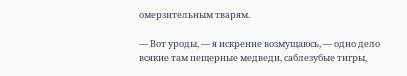омерзительным тварям.

— Вот уроды, — я искренне возмущаюсь, — одно дело всякие там пещерные медведи, саблезубые тигры,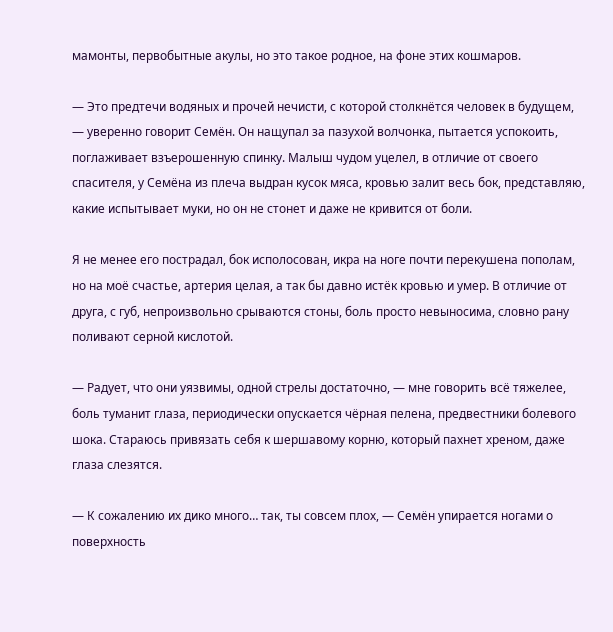мамонты, первобытные акулы, но это такое родное, на фоне этих кошмаров.

— Это предтечи водяных и прочей нечисти, с которой столкнётся человек в будущем, — уверенно говорит Семён. Он нащупал за пазухой волчонка, пытается успокоить, поглаживает взъерошенную спинку. Малыш чудом уцелел, в отличие от своего спасителя, у Семёна из плеча выдран кусок мяса, кровью залит весь бок, представляю, какие испытывает муки, но он не стонет и даже не кривится от боли.

Я не менее его пострадал, бок исполосован, икра на ноге почти перекушена пополам, но на моё счастье, артерия целая, а так бы давно истёк кровью и умер. В отличие от друга, с губ, непроизвольно срываются стоны, боль просто невыносима, словно рану поливают серной кислотой.

— Радует, что они уязвимы, одной стрелы достаточно, — мне говорить всё тяжелее, боль туманит глаза, периодически опускается чёрная пелена, предвестники болевого шока. Стараюсь привязать себя к шершавому корню, который пахнет хреном, даже глаза слезятся.

— К сожалению их дико много… так, ты совсем плох, — Семён упирается ногами о поверхность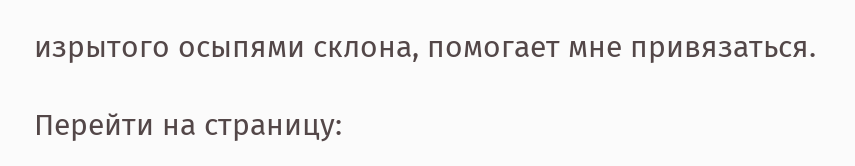изрытого осыпями склона, помогает мне привязаться.

Перейти на страницу: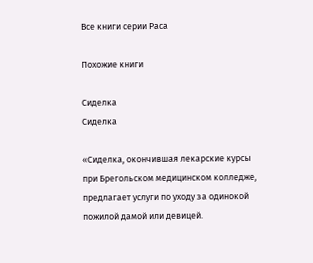Все книги серии Раса

Похожие книги

Сиделка
Сиделка

«Сиделка, окончившая лекарские курсы при Брегольском медицинском колледже, предлагает услуги по уходу за одинокой пожилой дамой или девицей.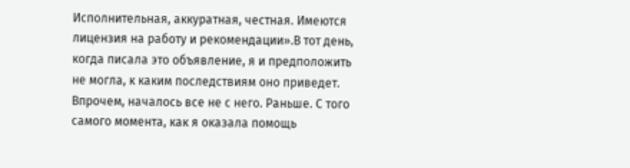Исполнительная, аккуратная, честная. Имеются лицензия на работу и рекомендации».В тот день, когда писала это объявление, я и предположить не могла, к каким последствиям оно приведет. Впрочем, началось все не с него. Раньше. С того самого момента, как я оказала помощь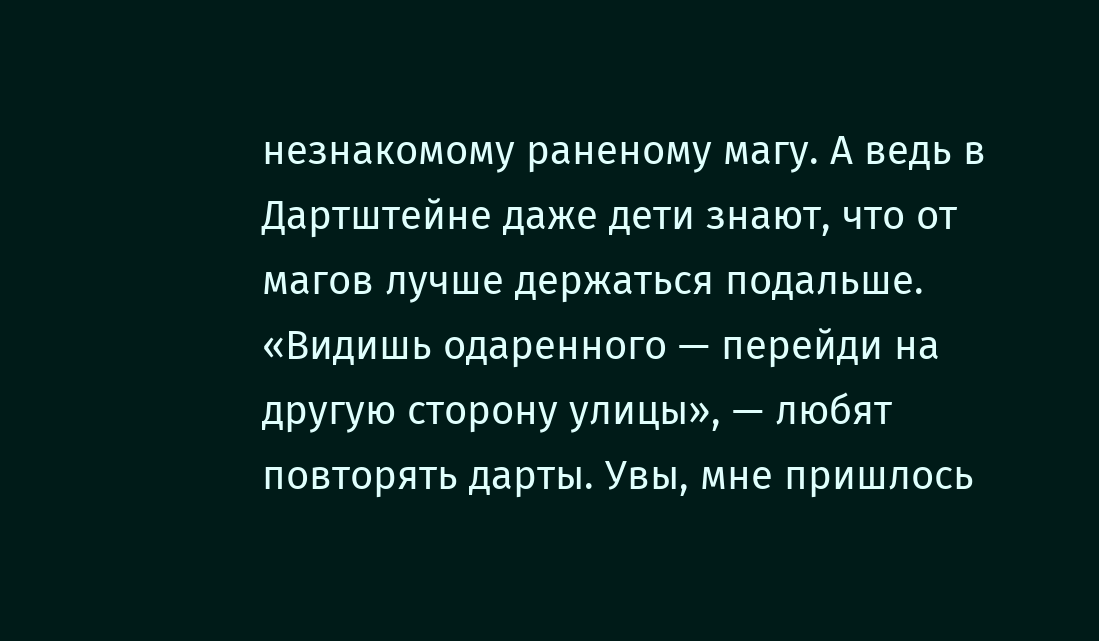незнакомому раненому магу. А ведь в Дартштейне даже дети знают, что от магов лучше держаться подальше. «Видишь одаренного — перейди на другую сторону улицы», — любят повторять дарты. Увы, мне пришлось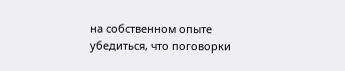на собственном опыте убедиться, что поговорки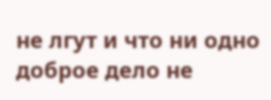не лгут и что ни одно доброе дело не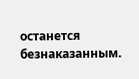останется безнаказанным.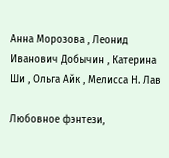Анна Морозова , Леонид Иванович Добычин , Катерина Ши , Ольга Айк , Мелисса Н. Лав

Любовное фэнтези,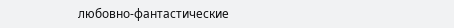любовно-фантастические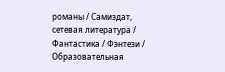романы / Самиздат, сетевая литература / Фантастика / Фэнтези / Образовательная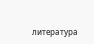литература